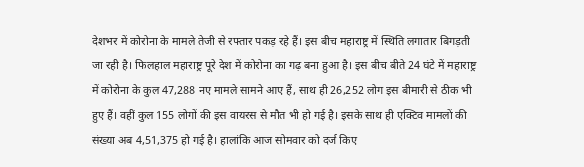देशभर में कोरोना के मामले तेजी से रफ्तार पकड़ रहे हैं। इस बीच महाराष्ट्र में स्थिति लगातार बिगड़ती जा रही है। फिलहाल महाराष्ट्र पूरे देश में कोरोना का गढ़ बना हुआ है। इस बीच बीते 24 घंटे में महाराष्ट्र में कोरोना के कुल 47,288 नए मामले सामने आए हैं, साथ ही 26,252 लोग इस बीमारी से ठीक भी हुए हैं। वहीं कुल 155 लोगों की इस वायरस से मौत भी हो गई है। इसके साथ ही एक्टिव मामलों की संख्या अब 4,51,375 हो गई है। हालांकि आज सोमवार को दर्ज किए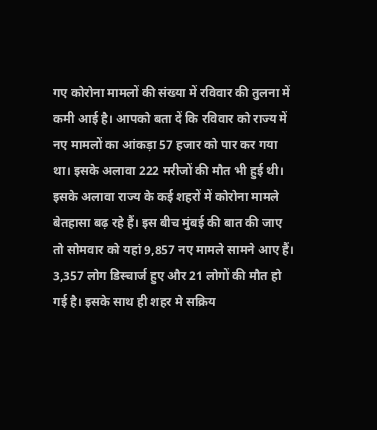गए कोरोना मामलों की संख्या में रविवार की तुलना में कमी आई है। आपको बता दें कि रविवार को राज्य में नए मामलों का आंकड़ा 57 हजार को पार कर गया था। इसके अलावा 222 मरीजों की मौत भी हुई थी।
इसके अलावा राज्य के कई शहरों में कोरोना मामले बेतहासा बढ़ रहे हैं। इस बीच मुंबई की बात की जाए तो सोमवार को यहां 9,857 नए मामले सामने आए हैं। 3,357 लोग डिस्चार्ज हुए और 21 लोगों की मौत हो गई है। इसके साथ ही शहर मे सक्रिय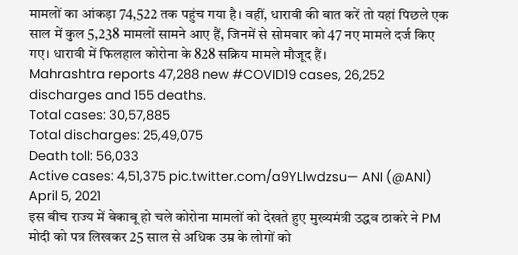मामलों का आंकड़ा 74,522 तक पहुंच गया है। वहीं, धारावी की बात करें तो यहां पिछले एक साल में कुल 5,238 मामलों सामने आए हैं, जिनमें से सोमवार को 47 नए मामले दर्ज किए गए। धारावी में फिलहाल कोरोना के 828 सक्रिय मामले मौजूद हैं।
Mahrashtra reports 47,288 new #COVID19 cases, 26,252 discharges and 155 deaths.
Total cases: 30,57,885
Total discharges: 25,49,075
Death toll: 56,033
Active cases: 4,51,375 pic.twitter.com/a9YLlwdzsu— ANI (@ANI) April 5, 2021
इस बीच राज्य में बेकाबू हो चले कोरोना मामलों को देखते हुए मुख्यमंत्री उद्धव ठाकरे ने PM मोदी को पत्र लिखकर 25 साल से अधिक उम्र के लोगों को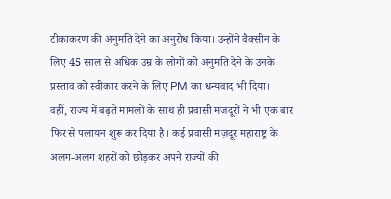टीकाकरण की अनुमति देने का अनुरोध किया। उन्होंने वैक्सीन के लिए 45 साल से अधिक उम्र के लोगों को अनुमति देने के उनके प्रस्ताव को स्वीकार करने के लिए PM का धन्यवाद भी दिया।
वहीं, राज्य में बढ़ते मामलों के साथ ही प्रवासी मजदूरों ने भी एक बार फिर से पलायन शुरू कर दिया है। कई प्रवासी मज़दूर महाराष्ट्र के अलग-अलग शहरों को छोड़कर अपने राज्यों की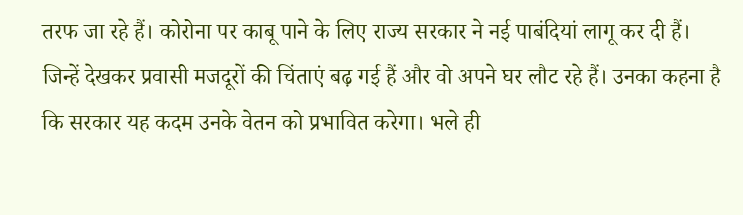तरफ जा रहे हैं। कोरोना पर काबू पाने के लिए राज्य सरकार ने नई पाबंदियां लागू कर दी हैं। जिन्हें देखकर प्रवासी मजदूरों की चिंताएं बढ़ गई हैं और वो अपने घर लौट रहे हैं। उनका कहना है कि सरकार यह कदम उनके वेतन को प्रभावित करेगा। भले ही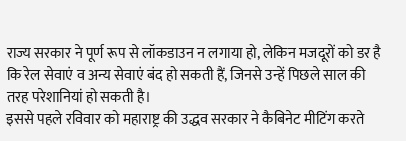राज्य सरकार ने पूर्ण रूप से लॉकडाउन न लगाया हो, लेकिन मजदूरों को डर है कि रेल सेवाएं व अन्य सेवाएं बंद हो सकती हैं, जिनसे उन्हें पिछले साल की तरह परेशानियां हो सकती है।
इससे पहले रविवार को महाराष्ट्र की उद्धव सरकार ने कैबिनेट मीटिंग करते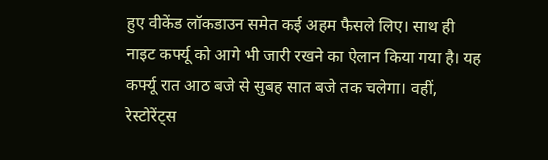हुए वीकेंड लॉकडाउन समेत कई अहम फैसले लिए। साथ ही नाइट कर्फ्यू को आगे भी जारी रखने का ऐलान किया गया है। यह कर्फ्यू रात आठ बजे से सुबह सात बजे तक चलेगा। वहीं, रेस्टोरेंट्स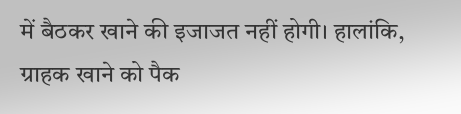में बैठकर खाने की इजाजत नहीं होगी। हालांकि, ग्राहक खाने को पैक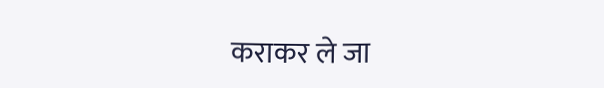कराकर ले जा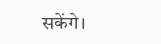सकेंगे।